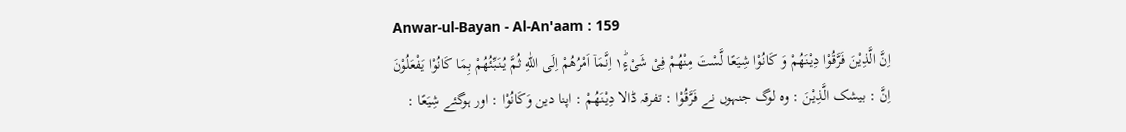Anwar-ul-Bayan - Al-An'aam : 159
اِنَّ الَّذِیْنَ فَرَّقُوْا دِیْنَهُمْ وَ كَانُوْا شِیَعًا لَّسْتَ مِنْهُمْ فِیْ شَیْءٍ١ؕ اِنَّمَاۤ اَمْرُهُمْ اِلَى اللّٰهِ ثُمَّ یُنَبِّئُهُمْ بِمَا كَانُوْا یَفْعَلُوْنَ
اِنَّ : بیشک الَّذِيْنَ : وہ لوگ جنہوں نے فَرَّقُوْا : تفرقہ ڈالا دِيْنَهُمْ : اپنا دین وَكَانُوْا : اور ہوگئے شِيَعًا :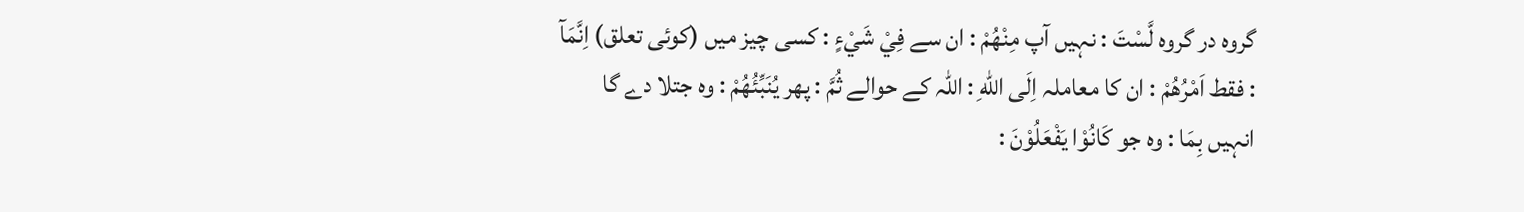گروہ در گروہ لَّسْتَ : نہیں آپ مِنْهُمْ : ان سے فِيْ شَيْءٍ : کسی چیز میں (کوئی تعلق) اِنَّمَآ : فقط اَمْرُهُمْ : ان کا معاملہ اِلَى اللّٰهِ : اللہ کے حوالے ثُمَّ : پھر يُنَبِّئُهُمْ : وہ جتلا دے گا انہیں بِمَا : وہ جو كَانُوْا يَفْعَلُوْنَ :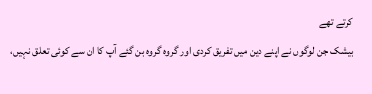کرتے تھے
بیشک جن لوگوں نے اپنے دین میں تفریق کردی اور گروہ گروہ بن گئے آپ کا ان سے کوئی تعلق نہیں،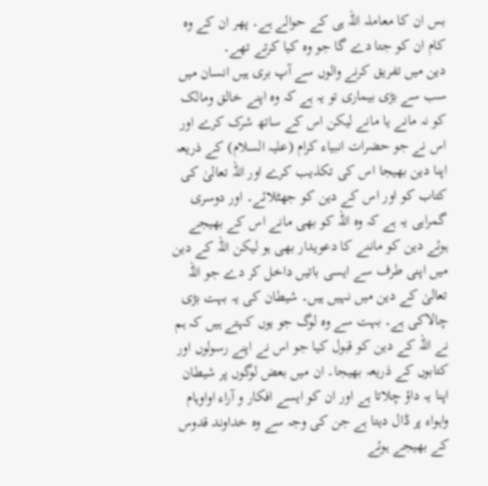بس ان کا معاملہ اللہ ہی کے حوالے ہے۔ پھر ان کے وہ کام ان کو جتا دے گا جو وہ کیا کرتے تھے۔
دین میں تفریق کرنے والوں سے آپ بری ہیں انسان میں سب سے بڑی بیماری تو یہ ہے کہ وہ اپنے خالق ومالک کو نہ مانے یا مانے لیکن اس کے ساتھ شرک کرے اور اس نے جو حضرات انبیاء کرام (علیہ السلام) کے ذریعہ اپنا دین بھیجا اس کی تکذیب کرے اور اللہ تعالیٰ کی کتاب کو اور اس کے دین کو جھٹلائے۔ اور دوسری گمراہی یہ ہے کہ وہ اللہ کو بھی مانے اس کے بھیجے ہوئے دین کو ماننے کا دعویدار بھی ہو لیکن اللہ کے دین میں اپنی طرف سے ایسی باتیں داخل کر دے جو اللہ تعالیٰ کے دین میں نہیں ہیں۔ شیطان کی یہ بہت بڑی چالاکی ہے۔ بہت سے وہ لوگ جو یوں کہتے ہیں کہ ہم نے اللہ کے دین کو قبول کیا جو اس نے اپنے رسولوں اور کتابوں کے ذریعہ بھیجا۔ ان میں بعض لوگوں پر شیطان اپنا یہ داؤ چلاتا ہے اور ان کو ایسے افکار و آراء اواوہام واہواء پر ڈال دیتا ہے جن کی وجہ سے وہ خداوند قدوس کے بھیجے ہوئے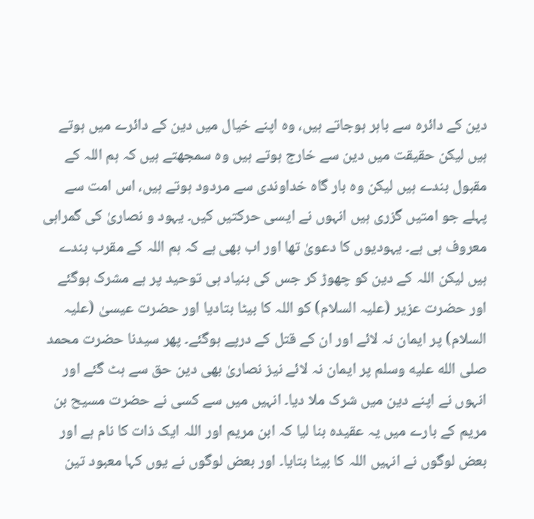دین کے دائرہ سے باہر ہوجاتے ہیں، وہ اپنے خیال میں دین کے دائرے میں ہوتے ہیں لیکن حقیقت میں دین سے خارج ہوتے ہیں وہ سمجھتے ہیں کہ ہم اللہ کے مقبول بندے ہیں لیکن وہ بار گاہ خداوندی سے مردود ہوتے ہیں، اس امت سے پہلے جو امتیں گزری ہیں انہوں نے ایسی حرکتیں کیں۔ یہود و نصاریٰ کی گمراہی معروف ہی ہے۔ یہودیوں کا دعویٰ تھا اور اب بھی ہے کہ ہم اللہ کے مقرب بندے ہیں لیکن اللہ کے دین کو چھوڑ کر جس کی بنیاد ہی توحید پر ہے مشرک ہوگئے اور حضرت عزیر (علیہ السلام) کو اللہ کا بیٹا بتادیا اور حضرت عیسیٰ (علیہ السلام) پر ایمان نہ لائے اور ان کے قتل کے درپے ہوگئے۔ پھر سیدنا حضرت محمد صلى الله عليه وسلم پر ایمان نہ لائے نیز نصاریٰ بھی دین حق سے ہٹ گئے اور انہوں نے اپنے دین میں شرک ملا دیا۔ انہیں میں سے کسی نے حضرت مسیح بن مریم کے بارے میں یہ عقیدہ بنا لیا کہ ابن مریم اور اللہ ایک ذات کا نام ہے اور بعض لوگوں نے انہیں اللہ کا بیٹا بتایا۔ اور بعض لوگوں نے یوں کہا معبود تین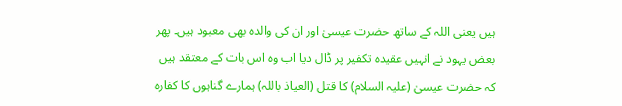ہیں یعنی اللہ کے ساتھ حضرت عیسیٰ اور ان کی والدہ بھی معبود ہیں۔ پھر بعض یہود نے انہیں عقیدہ تکفیر پر ڈال دیا اب وہ اس بات کے معتقد ہیں کہ حضرت عیسیٰ (علیہ السلام) کا قتل (العیاذ باللہ) ہمارے گناہوں کا کفارہ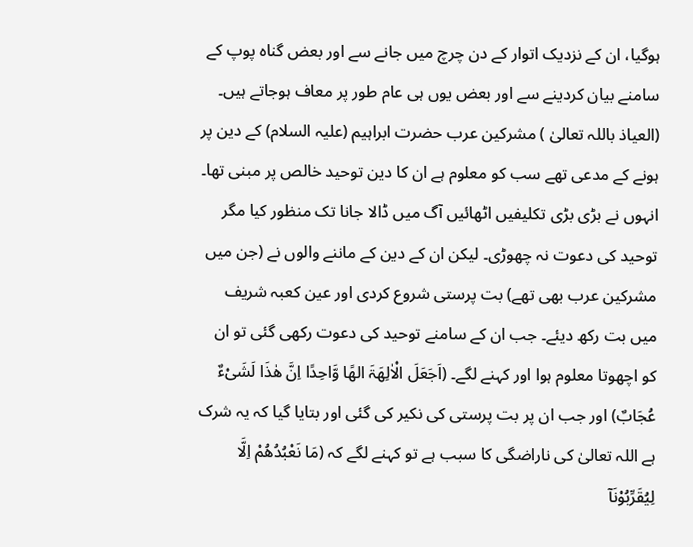ہوگیا، ان کے نزدیک اتوار کے دن چرچ میں جانے سے اور بعض گناہ پوپ کے سامنے بیان کردینے سے اور بعض یوں ہی عام طور پر معاف ہوجاتے ہیں۔ (العیاذ باللہ تعالیٰ ) مشرکین عرب حضرت ابراہیم (علیہ السلام) کے دین پر ہونے کے مدعی تھے سب کو معلوم ہے ان کا دین توحید خالص پر مبنی تھا۔ انہوں نے بڑی بڑی تکلیفیں اٹھائیں آگ میں ڈالا جانا تک منظور کیا مگر توحید کی دعوت نہ چھوڑی۔ لیکن ان کے دین کے ماننے والوں نے (جن میں مشرکین عرب بھی تھے) بت پرستی شروع کردی اور عین کعبہ شریف میں بت رکھ دیئے۔ جب ان کے سامنے توحید کی دعوت رکھی گئی تو ان کو اچھوتا معلوم ہوا اور کہنے لگے۔ (اَجَعَلَ الْاٰلِھَۃَ الھًا وَّاحِدًا اِنَّ ھٰذَا لَشَیْءٌ عُجَابٌ) اور جب ان پر بت پرستی کی نکیر کی گئی اور بتایا گیا کہ یہ شرک ہے اللہ تعالیٰ کی ناراضگی کا سبب ہے تو کہنے لگے کہ (مَا نَعْبُدُھُمْ اِلَّا لِیُقَرِّبُوْنَآ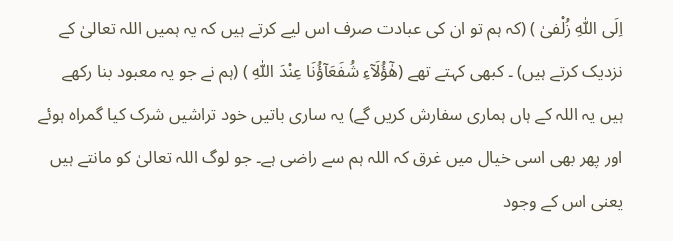اِلَی اللّٰہِ زُلْفیٰ ) (کہ ہم تو ان کی عبادت صرف اس لیے کرتے ہیں کہ یہ ہمیں اللہ تعالیٰ کے نزدیک کرتے ہیں) ۔ کبھی کہتے تھے (ھٰٓؤُلَآءِ شُفَعَآؤُنَا عِنْدَ اللّٰہِ ) (ہم نے جو یہ معبود بنا رکھے ہیں یہ اللہ کے ہاں ہماری سفارش کریں گے) یہ ساری باتیں خود تراشیں شرک کیا گمراہ ہوئے اور پھر بھی اسی خیال میں غرق کہ اللہ ہم سے راضی ہے۔ جو لوگ اللہ تعالیٰ کو مانتے ہیں یعنی اس کے وجود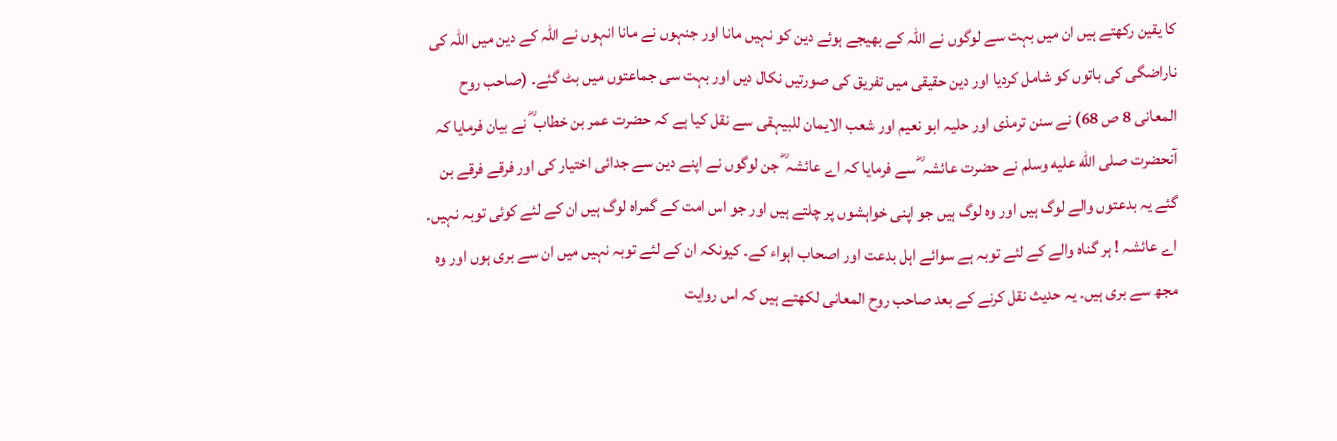کا یقین رکھتے ہیں ان میں بہت سے لوگوں نے اللہ کے بھیجے ہوئے دین کو نہیں مانا اور جنہوں نے مانا انہوں نے اللہ کے دین میں اللہ کی ناراضگی کی باتوں کو شامل کردیا اور دین حقیقی میں تفریق کی صورتیں نکال دیں اور بہت سی جماعتوں میں بٹ گئے۔ (صاحب روح المعانی 8 ص 68) نے سنن ترمذی اور حلیہ ابو نعیم اور شعب الایمان للبیہقی سے نقل کیا ہے کہ حضرت عمر بن خطاب ؓ نے بیان فرمایا کہ آنحضرت صلى الله عليه وسلم نے حضرت عائشہ ؓ سے فرمایا کہ اے عائشہ ؓ جن لوگوں نے اپنے دین سے جدائی اختیار کی اور فرقے فرقے بن گئے یہ بدعتوں والے لوگ ہیں اور وہ لوگ ہیں جو اپنی خواہشوں پر چلتے ہیں اور جو اس امت کے گمراہ لوگ ہیں ان کے لئے کوئی توبہ نہیں۔ اے عائشہ ! ہر گناہ والے کے لئے توبہ ہے سوائے اہل بدعت اور اصحاب اہواء کے۔ کیونکہ ان کے لئے توبہ نہیں میں ان سے بری ہوں اور وہ مجھ سے بری ہیں۔ یہ حدیث نقل کرنے کے بعد صاحب روح المعانی لکھتے ہیں کہ اس روایت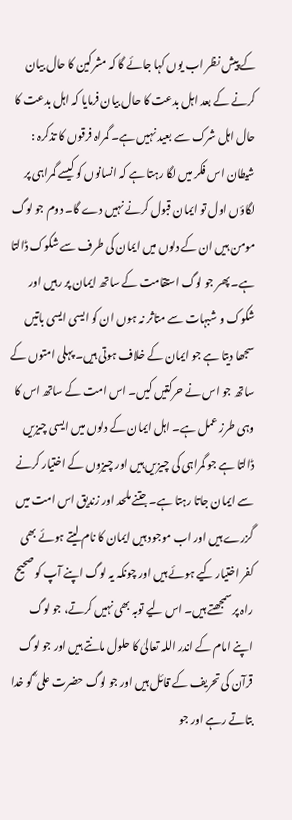کے پیش نظر اب یوں کہا جائے گا کہ مشرکین کا حال بیان کرنے کے بعد اہل بدعت کا حال بیان فرمایا کہ اہل بدعت کا حال اہل شرک سے بعید نہیں ہے۔ گمراہ فرقوں کا تذکرہ : شیطان اس فکر میں لگا رہتا ہے کہ انسانوں کو کیسے گمراہی پر لگاؤں اول تو ایمان قبول کرنے نہیں دے گا۔ دوم جو لوگ مومن ہیں ان کے دلوں میں ایمان کی طرف سے شکوک ڈالتا ہے۔ پھر جو لوگ استقامت کے ساتھ ایمان پر رہیں اور شکوک و شبہات سے متاثر نہ ہوں ان کو ایسی ایسی باتیں سجھا دیتا ہے جو ایمان کے خلاف ہوتی ہیں۔ پہلی امتوں کے ساتھ جو اس نے حرکتیں کیں۔ اس امت کے ساتھ اس کا وہی طرز عمل ہے۔ اہل ایمان کے دلوں میں ایسی چیزیں ڈالتا ہے جو گمراہی کی چیزیں ہیں اور چیزوں کے اختیار کرنے سے ایمان جاتا رہتا ہے۔ جتنے ملحد اور زندیق اس امت میں گزرے ہیں اور اب موجود ہیں ایمان کا نام لیتے ہوئے بھی کفر اختیار کیے ہوئے ہیں اور چونکہ یہ لوگ اپنے آپ کو صحیح راہ پر سمجھتے ہیں۔ اس لیے توبہ بھی نہیں کرتے، جو لوگ اپنے امام کے اندر اللہ تعالیٰ کا حلول مانتے ہیں اور جو لوگ قرآن کی تحریف کے قائل ہیں اور جو لوگ حضرت علی ؓ کو خدا بتاتے رہے اور جو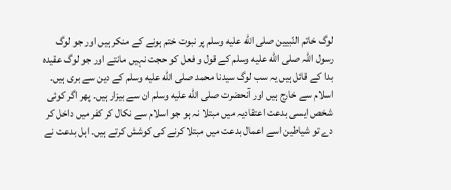لوگ خاتم النّبیین صلى الله عليه وسلم پر نبوت ختم ہونے کے منکر ہیں اور جو لوگ رسول اللہ صلى الله عليه وسلم کے قول و فعل کو حجت نہیں مانتے اور جو لوگ عقیدہ بدا کے قائل ہیں یہ سب لوگ سیدنا محمد صلى الله عليه وسلم کے دین سے بری ہیں۔ اسلام سے خارج ہیں اور آنحضرت صلى الله عليه وسلم ان سے بیزار ہیں۔ پھر اگر کوئی شخص ایسی بدعت اعتقادیہ میں مبتلا نہ ہو جو اسلام سے نکال کر کفر میں داخل کر دے تو شیاطین اسے اعمال بدعت میں مبتلا کرنے کی کوشش کرتے ہیں۔ اہل بدعت نے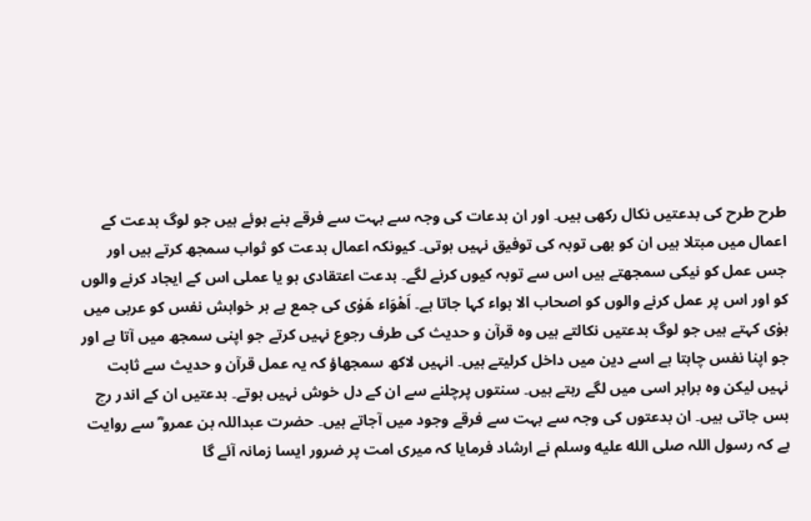طرح طرح کی بدعتیں نکال رکھی ہیں۔ اور ان بدعات کی وجہ سے بہت سے فرقے بنے ہوئے ہیں جو لوگ بدعت کے اعمال میں مبتلا ہیں ان کو بھی توبہ کی توفیق نہیں ہوتی۔ کیونکہ اعمال بدعت کو ثواب سمجھ کرتے ہیں اور جس عمل کو نیکی سمجھتے ہیں اس سے توبہ کیوں کرنے لگے۔ بدعت اعتقادی ہو یا عملی اس کے ایجاد کرنے والوں کو اور اس پر عمل کرنے والوں کو اصحاب الا ہواء کہا جاتا ہے۔ اَھْوَاء ھَوٰی کی جمع ہے ہر خواہش نفس کو عربی میں ہوٰی کہتے ہیں جو لوگ بدعتیں نکالتے ہیں وہ قرآن و حدیث کی طرف رجوع نہیں کرتے جو اپنی سمجھ میں آتا ہے اور جو اپنا نفس چاہتا ہے اسے دین میں داخل کرلیتے ہیں۔ انہیں لاکھ سمجھاؤ کہ یہ عمل قرآن و حدیث سے ثابت نہیں لیکن وہ برابر اسی میں لگے رہتے ہیں۔ سنتوں پرچلنے سے ان کے دل خوش نہیں ہوتے۔ بدعتیں ان کے اندر رچ بس جاتی ہیں۔ ان بدعتوں کی وجہ سے بہت سے فرقے وجود میں آجاتے ہیں۔ حضرت عبداللہ بن عمرو ؓ سے روایت ہے کہ رسول اللہ صلى الله عليه وسلم نے ارشاد فرمایا کہ میری امت پر ضرور ایسا زمانہ آئے گا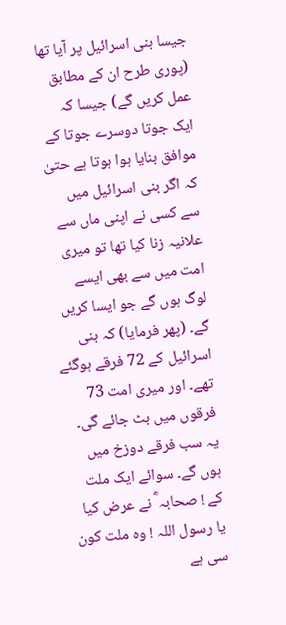جیسا بنی اسرائیل پر آیا تھا (پوری طرح ان کے مطابق عمل کریں گے) جیسا کہ ایک جوتا دوسرے جوتا کے موافق بنایا ہوا ہوتا ہے حتیٰ کہ اگر بنی اسرائیل میں سے کسی نے اپنی ماں سے علانیہ زنا کیا تھا تو میری امت میں سے بھی ایسے لوگ ہوں گے جو ایسا کریں گے۔ (پھر فرمایا) کہ بنی اسرائیل کے 72 فرقے ہوگئے تھے۔ اور میری امت 73 فرقوں میں بٹ جائے گی۔ یہ سب فرقے دوزخ میں ہوں گے۔ سوائے ایک ملت کے ! صحابہ ؓ نے عرض کیا یا رسول اللہ ! وہ ملت کون سی ہے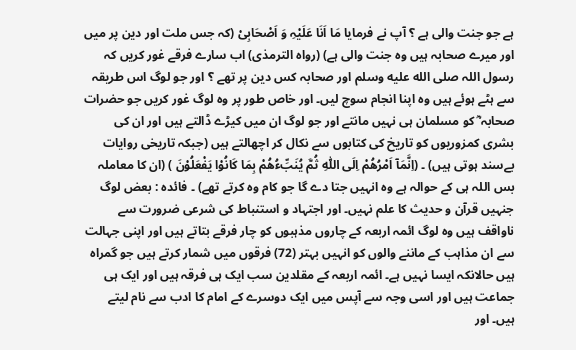ہے جو جنت والی ہے ؟ آپ نے فرمایا مَا اَنَا عَلَیْہِ وَ اَصْحَابِیْ (کہ جس ملت اور دین پر میں اور میرے صحابہ ہیں وہ جنت والی ہے) (رواہ الترمذی) اب سارے فرقے غور کریں کہ رسول اللہ صلى الله عليه وسلم اور صحابہ کس دین پر تھے ؟ اور جو لوگ اس طریقہ سے ہٹے ہوئے ہیں وہ اپنا انجام سوچ لیں۔ اور خاص طور پر وہ لوگ غور کریں جو حضرات صحابہ ؓ کو مسلمان ہی نہیں مانتے اور جو لوگ ان میں کیڑے ڈالتے ہیں اور ان کی بشری کمزوریوں کو تاریخ کی کتابوں سے نکال کر اچھالتے ہیں (جبکہ تاریخی روایات بےسند ہوتی ہیں) ۔ (اِنَّمَآ اَمْرُھُمْ اِلَی اللّٰہِ ثُمَّ یُنَبِّءُھُمْ بِمَا کَانُوْا یَفْعَلُوْنَ ) (ان کا معاملہ بس اللہ ہی کے حوالہ ہے وہ انہیں جتا دے گا جو کام وہ کرتے تھے) ۔ فائدہ : بعض لوگ جنہیں قرآن و حدیث کا علم نہیں۔ اور اجتہاد و استنباط کی شرعی ضرورت سے ناواقف ہیں وہ لوگ ائمہ اربعہ کے چاروں مذہبوں کو چار فرقے بتاتے ہیں اور اپنی جہالت سے ان مذاہب کے ماننے والوں کو انہیں بہتر (72) فرقوں میں شمار کرتے ہیں جو گمراہ ہیں حالانکہ ایسا نہیں ہے۔ ائمہ اربعہ کے مقلدین سب ایک ہی فرقہ ہیں اور ایک ہی جماعت ہیں اور اسی وجہ سے آپس میں ایک دوسرے کے امام کا ادب سے نام لیتے ہیں۔ اور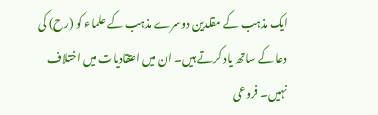ایک مذہب کے مقلدین دوسرے مذہب کے علماء کو (رح) کی دعا کے ساتھ یاد کرتے ہیں۔ ان میں اعتقادیات میں اختلاف نہیں۔ فروعی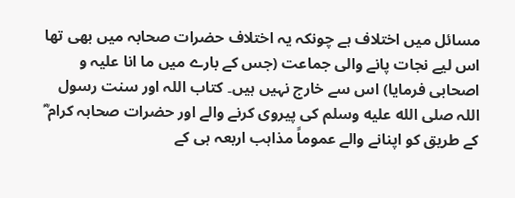مسائل میں اختلاف ہے چونکہ یہ اختلاف حضرات صحابہ میں بھی تھا اس لیے نجات پانے والی جماعت (جس کے بارے میں ما انا علیہ و اصحابی فرمایا) اس سے خارج نہیں ہیں۔ کتاب اللہ اور سنت رسول اللہ صلى الله عليه وسلم کی پیروی کرنے والے اور حضرات صحابہ کرام ؓ کے طریق کو اپنانے والے عموماً مذاہب اربعہ ہی کے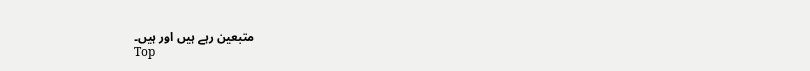متبعین رہے ہیں اور ہیں۔
Top